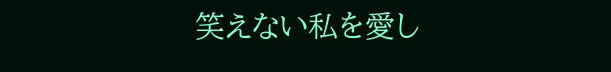笑えない私を愛し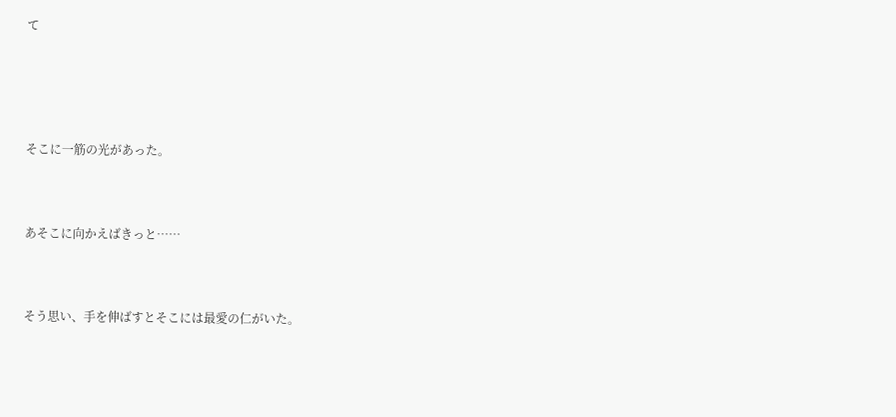て





そこに一筋の光があった。



あそこに向かえばきっと……



そう思い、手を伸ばすとそこには最愛の仁がいた。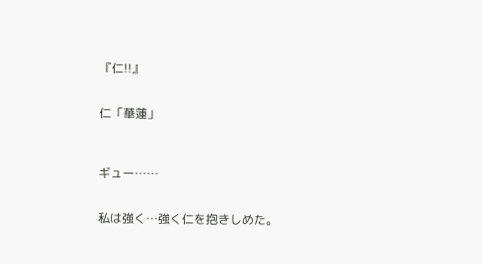『仁!!』


仁「華蓮」



ギュー……


私は強く…強く仁を抱きしめた。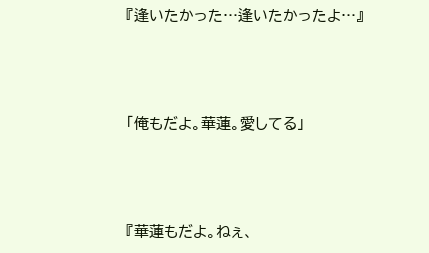『逢いたかった…逢いたかったよ…』



「俺もだよ。華蓮。愛してる」



『華蓮もだよ。ねぇ、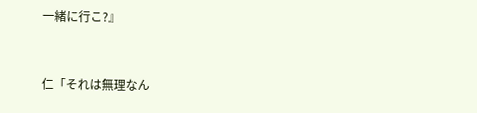一緒に行こ?』



仁「それは無理なん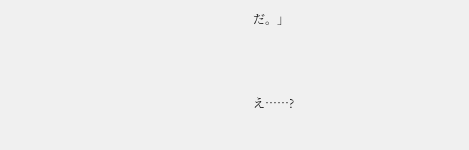だ。」



え……?